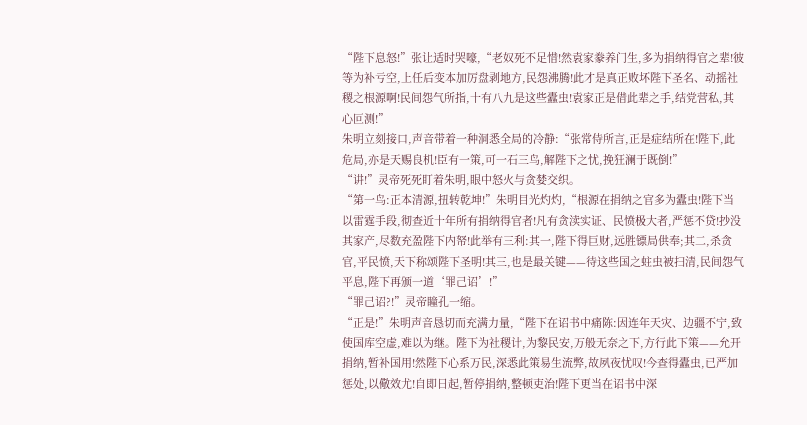“陛下息怒!”张让适时哭嚎,“老奴死不足惜!然袁家豢养门生,多为捐纳得官之辈!彼等为补亏空,上任后变本加厉盘剥地方,民怨沸腾!此才是真正败坏陛下圣名、动摇社稷之根源啊!民间怨气所指,十有八九是这些蠹虫!袁家正是借此辈之手,结党营私,其心叵测!”
朱明立刻接口,声音带着一种洞悉全局的冷静:“张常侍所言,正是症结所在!陛下,此危局,亦是天赐良机!臣有一策,可一石三鸟,解陛下之忧,挽狂澜于既倒!”
“讲!”灵帝死死盯着朱明,眼中怒火与贪婪交织。
“第一鸟:正本清源,扭转乾坤!”朱明目光灼灼,“根源在捐纳之官多为蠹虫!陛下当以雷霆手段,彻查近十年所有捐纳得官者!凡有贪渎实证、民愤极大者,严惩不贷!抄没其家产,尽数充盈陛下内帑!此举有三利:其一,陛下得巨财,远胜镖局供奉;其二,杀贪官,平民愤,天下称颂陛下圣明!其三,也是最关键——待这些国之蛀虫被扫清,民间怨气平息,陛下再颁一道‘罪己诏’!”
“罪己诏?!”灵帝瞳孔一缩。
“正是!”朱明声音恳切而充满力量,“陛下在诏书中痛陈:因连年天灾、边疆不宁,致使国库空虚,难以为继。陛下为社稷计,为黎民安,万般无奈之下,方行此下策——允开捐纳,暂补国用!然陛下心系万民,深悉此策易生流弊,故夙夜忧叹!今查得蠹虫,已严加惩处,以儆效尤!自即日起,暂停捐纳,整顿吏治!陛下更当在诏书中深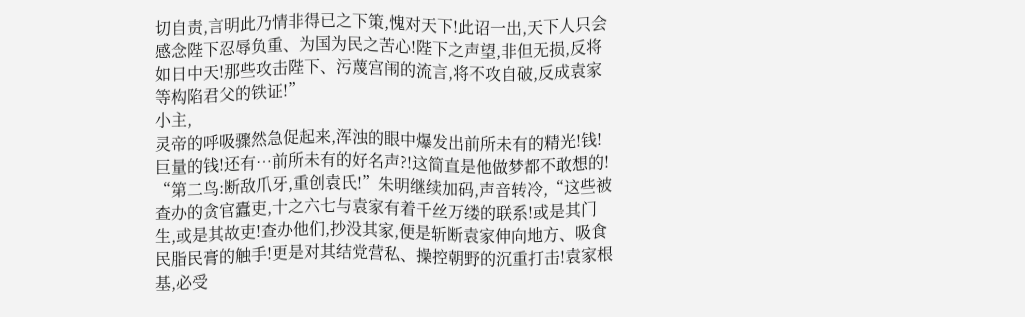切自责,言明此乃情非得已之下策,愧对天下!此诏一出,天下人只会感念陛下忍辱负重、为国为民之苦心!陛下之声望,非但无损,反将如日中天!那些攻击陛下、污蔑宫闱的流言,将不攻自破,反成袁家等构陷君父的铁证!”
小主,
灵帝的呼吸骤然急促起来,浑浊的眼中爆发出前所未有的精光!钱!巨量的钱!还有…前所未有的好名声?!这简直是他做梦都不敢想的!
“第二鸟:断敌爪牙,重创袁氏!”朱明继续加码,声音转冷,“这些被查办的贪官蠹吏,十之六七与袁家有着千丝万缕的联系!或是其门生,或是其故吏!查办他们,抄没其家,便是斩断袁家伸向地方、吸食民脂民膏的触手!更是对其结党营私、操控朝野的沉重打击!袁家根基,必受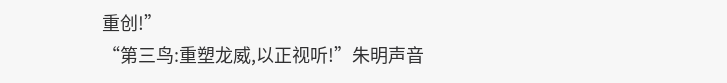重创!”
“第三鸟:重塑龙威,以正视听!”朱明声音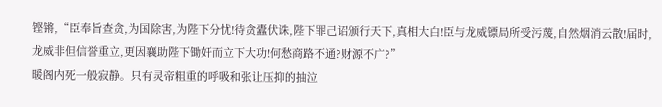铿锵,“臣奉旨查贪,为国除害,为陛下分忧!待贪蠹伏诛,陛下罪己诏颁行天下,真相大白!臣与龙威镖局所受污蔑,自然烟消云散!届时,龙威非但信誉重立,更因襄助陛下锄奸而立下大功!何愁商路不通?财源不广?”
暖阁内死一般寂静。只有灵帝粗重的呼吸和张让压抑的抽泣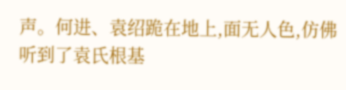声。何进、袁绍跪在地上,面无人色,仿佛听到了袁氏根基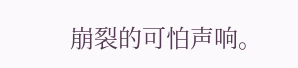崩裂的可怕声响。